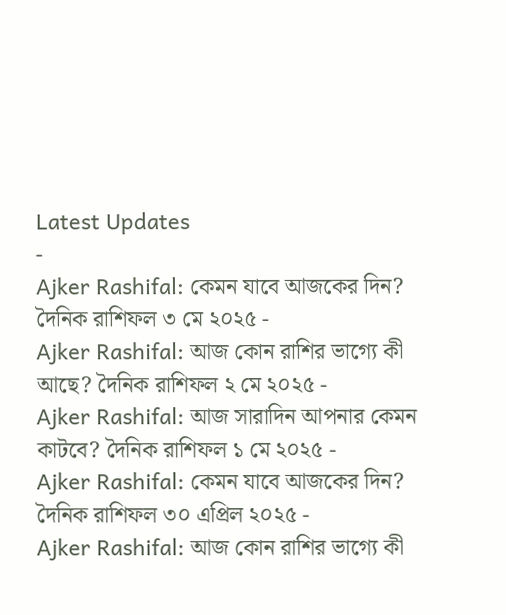Latest Updates
-
Ajker Rashifal: কেমন যাবে আজকের দিন? দৈনিক রাশিফল ৩ মে ২০২৫ -
Ajker Rashifal: আজ কোন রাশির ভাগ্যে কী আছে? দৈনিক রাশিফল ২ মে ২০২৫ -
Ajker Rashifal: আজ সারাদিন আপনার কেমন কাটবে? দৈনিক রাশিফল ১ মে ২০২৫ -
Ajker Rashifal: কেমন যাবে আজকের দিন? দৈনিক রাশিফল ৩০ এপ্রিল ২০২৫ -
Ajker Rashifal: আজ কোন রাশির ভাগ্যে কী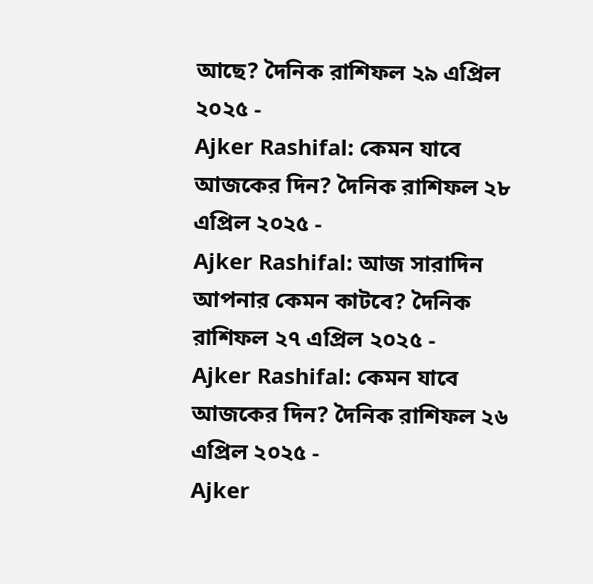আছে? দৈনিক রাশিফল ২৯ এপ্রিল ২০২৫ -
Ajker Rashifal: কেমন যাবে আজকের দিন? দৈনিক রাশিফল ২৮ এপ্রিল ২০২৫ -
Ajker Rashifal: আজ সারাদিন আপনার কেমন কাটবে? দৈনিক রাশিফল ২৭ এপ্রিল ২০২৫ -
Ajker Rashifal: কেমন যাবে আজকের দিন? দৈনিক রাশিফল ২৬ এপ্রিল ২০২৫ -
Ajker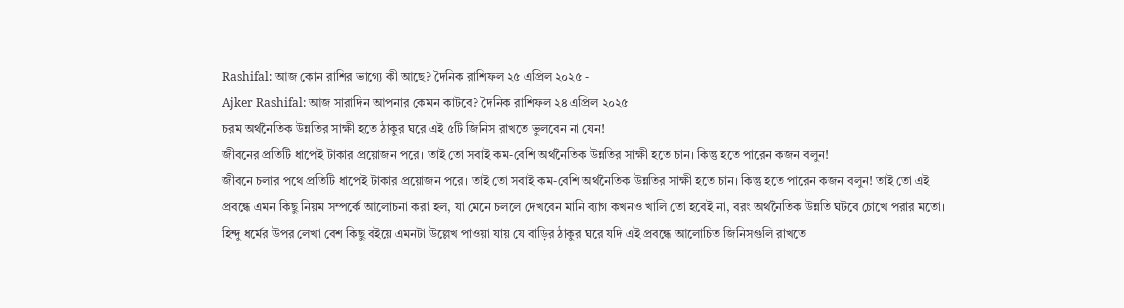Rashifal: আজ কোন রাশির ভাগ্যে কী আছে? দৈনিক রাশিফল ২৫ এপ্রিল ২০২৫ -
Ajker Rashifal: আজ সারাদিন আপনার কেমন কাটবে? দৈনিক রাশিফল ২৪ এপ্রিল ২০২৫
চরম অর্থনৈতিক উন্নতির সাক্ষী হতে ঠাকুর ঘরে এই ৫টি জিনিস রাখতে ভুলবেন না যেন!
জীবনের প্রতিটি ধাপেই টাকার প্রয়োজন পরে। তাই তো সবাই কম-বেশি অর্থনৈতিক উন্নতির সাক্ষী হতে চান। কিন্তু হতে পারেন কজন বলুন!
জীবনে চলার পথে প্রতিটি ধাপেই টাকার প্রয়োজন পরে। তাই তো সবাই কম-বেশি অর্থনৈতিক উন্নতির সাক্ষী হতে চান। কিন্তু হতে পারেন কজন বলুন! তাই তো এই প্রবন্ধে এমন কিছু নিয়ম সম্পর্কে আলোচনা করা হল, যা মেনে চললে দেখবেন মানি ব্যাগ কখনও খালি তো হবেই না, বরং অর্থনৈতিক উন্নতি ঘটবে চোখে পরার মতো।
হিন্দু ধর্মের উপর লেখা বেশ কিছু বইয়ে এমনটা উল্লেখ পাওয়া যায় যে বাড়ির ঠাকুর ঘরে যদি এই প্রবন্ধে আলোচিত জিনিসগুলি রাখতে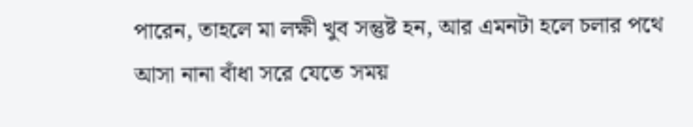পারেন, তাহলে মা লক্ষী খুব সন্তুষ্ট হন, আর এমনটা হলে চলার পথে আসা নানা বাঁধা সরে যেতে সময়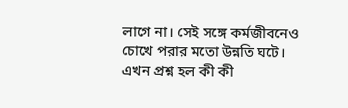লাগে না। সেই সঙ্গে কর্মজীবনেও চোখে পরার মতো উন্নতি ঘটে।
এখন প্রশ্ন হল কী কী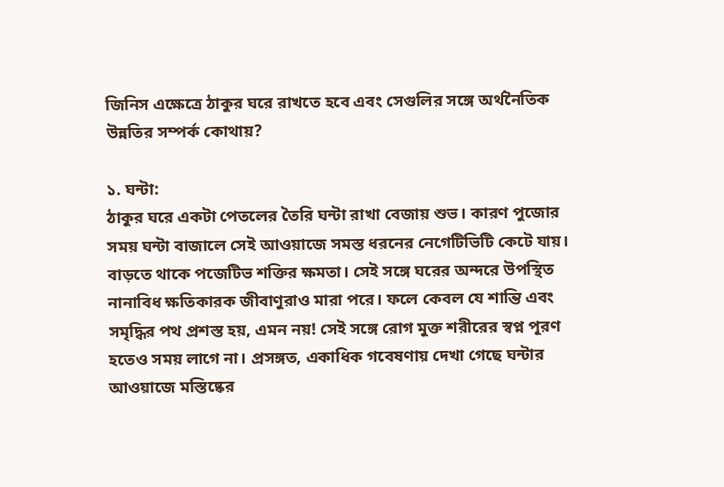জিনিস এক্ষেত্রে ঠাকুর ঘরে রাখতে হবে এবং সেগুলির সঙ্গে অর্থনৈতিক উন্নতির সম্পর্ক কোথায়?

১. ঘন্টা:
ঠাকুর ঘরে একটা পেতলের তৈরি ঘন্টা রাখা বেজায় শুভ। কারণ পুজোর সময় ঘন্টা বাজালে সেই আওয়াজে সমস্ত ধরনের নেগেটিভিটি কেটে যায়। বাড়তে থাকে পজেটিভ শক্তির ক্ষমতা। সেই সঙ্গে ঘরের অন্দরে উপস্থিত নানাবিধ ক্ষতিকারক জীবাণুরাও মারা পরে। ফলে কেবল যে শান্তি এবং সমৃদ্ধির পথ প্রশস্ত হয়, এমন নয়! সেই সঙ্গে রোগ মুক্ত শরীরের স্বপ্ন পূরণ হতেও সময় লাগে না। প্রসঙ্গত, একাধিক গবেষণায় দেখা গেছে ঘন্টার আওয়াজে মস্তিষ্কের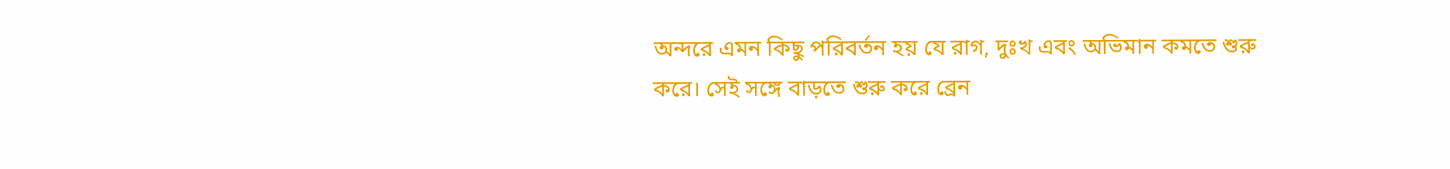অন্দরে এমন কিছু পরিবর্তন হয় যে রাগ, দুঃখ এবং অভিমান কমতে শুরু করে। সেই সঙ্গে বাড়তে শুরু করে ব্রেন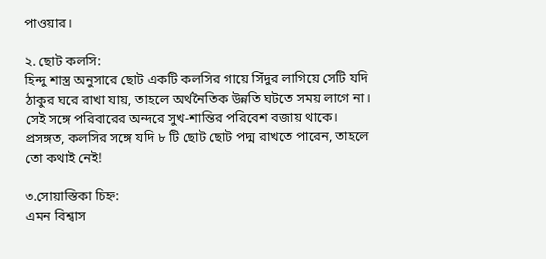পাওয়ার।

২. ছোট কলসি:
হিন্দু শাস্ত্র অনুসারে ছোট একটি কলসির গায়ে সিঁদুর লাগিয়ে সেটি যদি ঠাকুর ঘরে রাখা যায়, তাহলে অর্থনৈতিক উন্নতি ঘটতে সময় লাগে না। সেই সঙ্গে পরিবারের অন্দরে সুখ-শান্তির পরিবেশ বজায় থাকে। প্রসঙ্গত, কলসির সঙ্গে যদি ৮ টি ছোট ছোট পদ্ম রাখতে পারেন, তাহলে তো কথাই নেই!

৩.সোয়াস্তিকা চিহ্ন:
এমন বিশ্বাস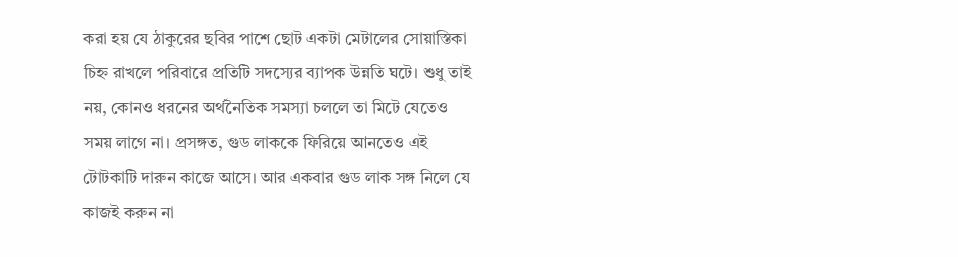করা হয় যে ঠাকুরের ছবির পাশে ছোট একটা মেটালের সোয়াস্তিকা চিহ্ন রাখলে পরিবারে প্রতিটি সদস্যের ব্যাপক উন্নতি ঘটে। শুধু তাই নয়, কোনও ধরনের অর্থনৈতিক সমস্যা চললে তা মিটে যেতেও সময় লাগে না। প্রসঙ্গত, গুড লাককে ফিরিয়ে আনতেও এই টোটকাটি দারুন কাজে আসে। আর একবার গুড লাক সঙ্গ নিলে যে কাজই করুন না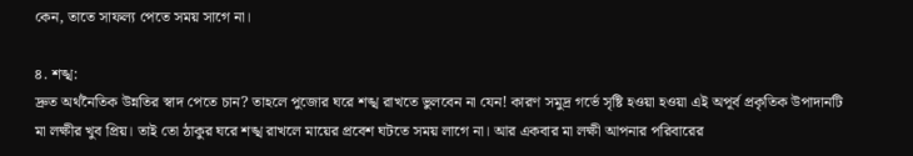কেন, তাতে সাফল্য পেতে সময় সাগে না।

৪. শঙ্খ:
দ্রুত অর্থনৈতিক উন্নতির স্বাদ পেতে চান? তাহলে পুজোর ঘরে শঙ্খ রাখতে ভুলবেন না যেন! কারণ সমুদ্র গর্ভে সৃষ্টি হওয়া হওয়া এই অপূর্ব প্রকৃতিক উপাদানটি মা লক্ষীর খুব প্রিয়। তাই তো ঠাকুর ঘরে শঙ্খ রাখলে মায়ের প্রবেশ ঘটতে সময় লাগে না। আর একবার মা লক্ষী আপনার পরিবারের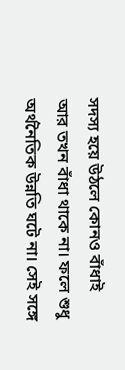সদস্য হয়ে উঠলে কোনও বাঁধাই আর তখন বাঁধা থাকে না। ফলে শুধু অর্থনৈতিক উন্নতি ঘটে না। সেই সঙ্গে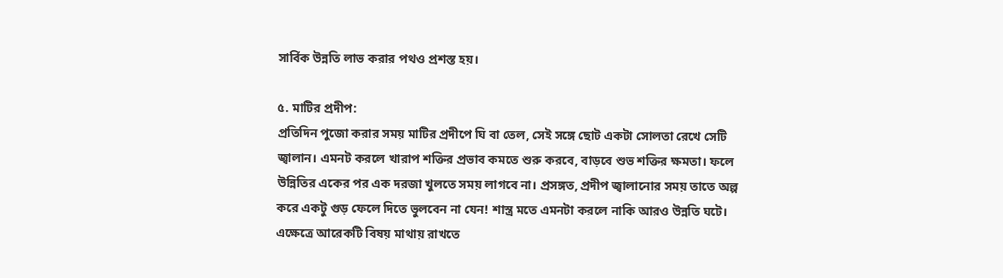সার্বিক উন্নতি লাভ করার পথও প্রশস্ত হয়।

৫. মাটির প্রদীপ:
প্রতিদিন পুজো করার সময় মাটির প্রদীপে ঘি বা তেল, সেই সঙ্গে ছোট একটা সোলতা রেখে সেটি জ্বালান। এমনট করলে খারাপ শক্তির প্রভাব কমতে শুরু করবে, বাড়বে শুভ শক্তির ক্ষমতা। ফলে উন্নিতির একের পর এক দরজা খুলতে সময় লাগবে না। প্রসঙ্গত, প্রদীপ জ্বালানোর সময় তাতে অল্প করে একটু গুড় ফেলে দিতে ভুলবেন না যেন! শাস্ত্র মতে এমনটা করলে নাকি আরও উন্নতি ঘটে। এক্ষেত্রে আরেকটি বিষয় মাথায় রাখতে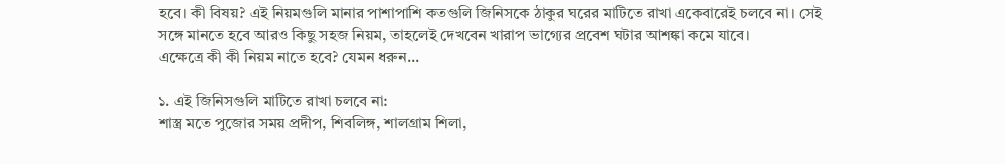হবে। কী বিষয়? এই নিয়মগুলি মানার পাশাপাশি কতগুলি জিনিসকে ঠাকুর ঘরের মাটিতে রাখা একেবারেই চলবে না। সেই সঙ্গে মানতে হবে আরও কিছু সহজ নিয়ম, তাহলেই দেখবেন খারাপ ভাগ্যের প্রবেশ ঘটার আশঙ্কা কমে যাবে।
এক্ষেত্রে কী কী নিয়ম নাতে হবে? যেমন ধরুন...

১. এই জিনিসগুলি মাটিতে রাখা চলবে না:
শাস্ত্র মতে পুজোর সময় প্রদীপ, শিবলিঙ্গ, শালগ্রাম শিলা,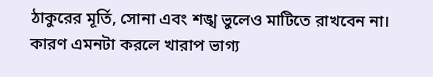ঠাকুরের মূর্তি, সোনা এবং শঙ্খ ভুলেও মাটিতে রাখবেন না। কারণ এমনটা করলে খারাপ ভাগ্য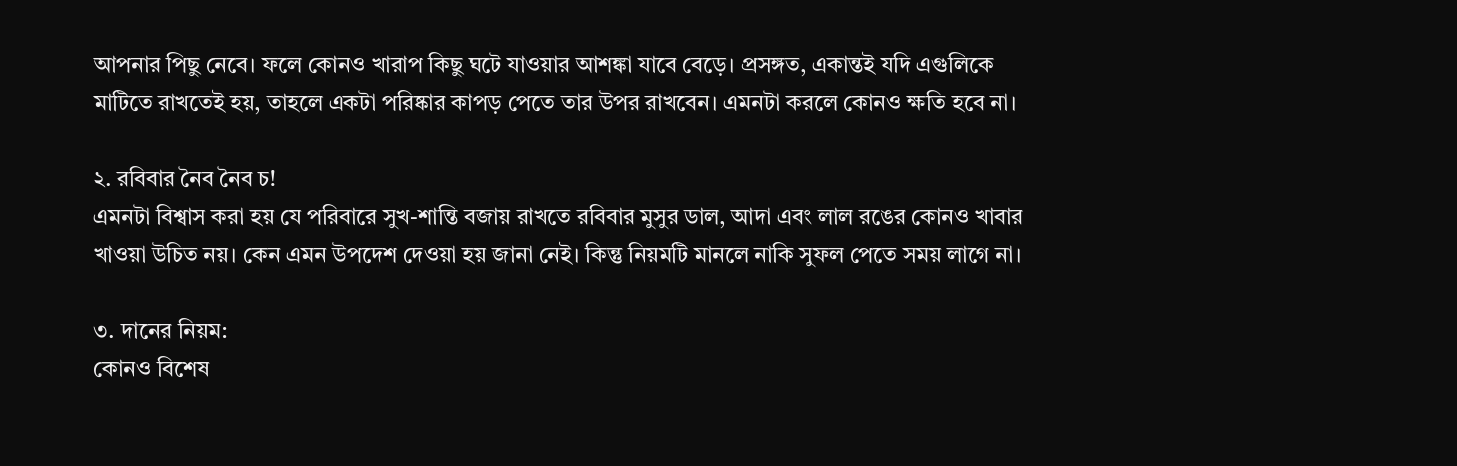আপনার পিছু নেবে। ফলে কোনও খারাপ কিছু ঘটে যাওয়ার আশঙ্কা যাবে বেড়ে। প্রসঙ্গত, একান্তই যদি এগুলিকে মাটিতে রাখতেই হয়, তাহলে একটা পরিষ্কার কাপড় পেতে তার উপর রাখবেন। এমনটা করলে কোনও ক্ষতি হবে না।

২. রবিবার নৈব নৈব চ!
এমনটা বিশ্বাস করা হয় যে পরিবারে সুখ-শান্তি বজায় রাখতে রবিবার মুসুর ডাল, আদা এবং লাল রঙের কোনও খাবার খাওয়া উচিত নয়। কেন এমন উপদেশ দেওয়া হয় জানা নেই। কিন্তু নিয়মটি মানলে নাকি সুফল পেতে সময় লাগে না।

৩. দানের নিয়ম:
কোনও বিশেষ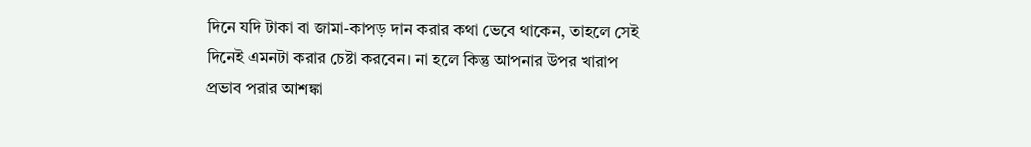দিনে যদি টাকা বা জামা-কাপড় দান করার কথা ভেবে থাকেন, তাহলে সেই দিনেই এমনটা করার চেষ্টা করবেন। না হলে কিন্তু আপনার উপর খারাপ প্রভাব পরার আশঙ্কা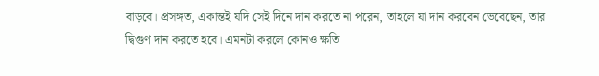বাড়বে। প্রসঙ্গত, একান্তই যদি সেই দিনে দান করতে না পরেন, তাহলে যা দান করবেন ভেবেছেন, তার দ্বিগুণ দান করতে হবে। এমনটা করলে কোনও ক্ষতি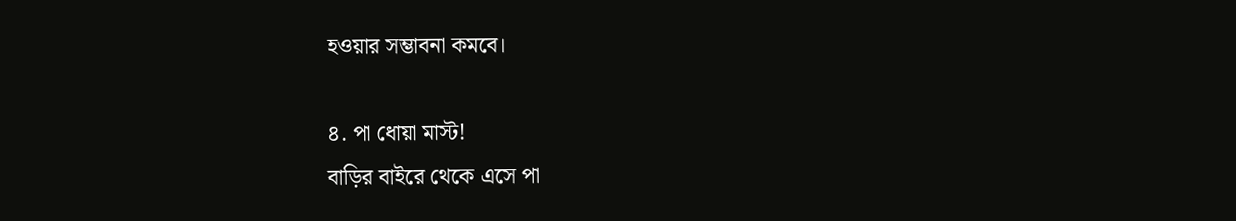হওয়ার সম্ভাবনা কমবে।

৪. পা ধোয়া মাস্ট!
বাড়ির বাইরে থেকে এসে পা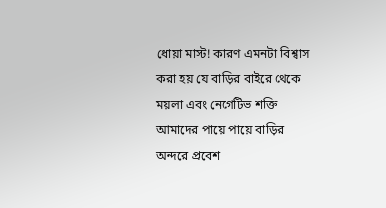ধোয়া মাস্ট! কারণ এমনটা বিশ্বাস করা হয় যে বাড়ির বাইরে থেকে ময়লা এবং নেগেটিভ শক্তি আমাদের পায়ে পায়ে বাড়ির অন্দরে প্রবেশ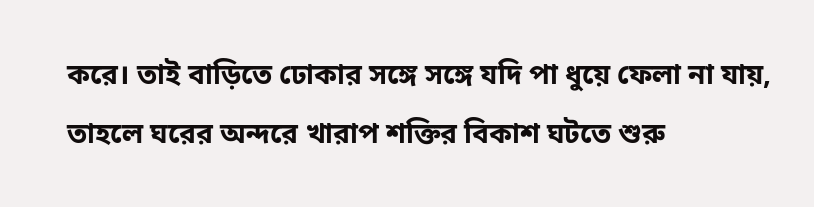করে। তাই বাড়িতে ঢোকার সঙ্গে সঙ্গে যদি পা ধুয়ে ফেলা না যায়, তাহলে ঘরের অন্দরে খারাপ শক্তির বিকাশ ঘটতে শুরু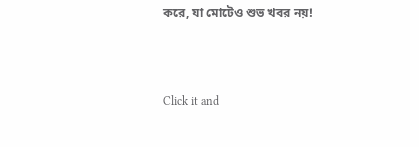করে, যা মোটেও শুভ খবর নয়!



Click it and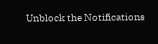Unblock the Notifications